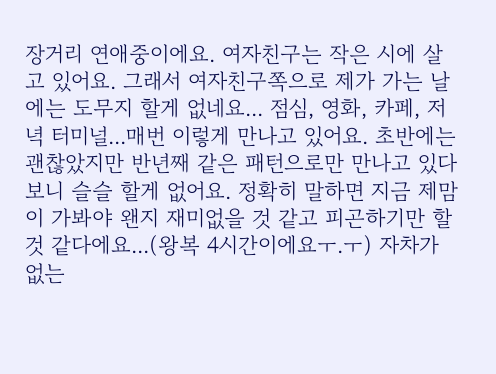장거리 연애중이에요. 여자친구는 작은 시에 살고 있어요. 그래서 여자친구쪽으로 제가 가는 날에는 도무지 할게 없네요... 점심, 영화, 카페, 저녁 터미널...매번 이렇게 만나고 있어요. 초반에는 괜찮았지만 반년째 같은 패턴으로만 만나고 있다보니 슬슬 할게 없어요. 정확히 말하면 지금 제맘이 가봐야 왠지 재미없을 것 같고 피곤하기만 할것 같다에요...(왕복 4시간이에요ㅜ.ㅜ) 자차가 없는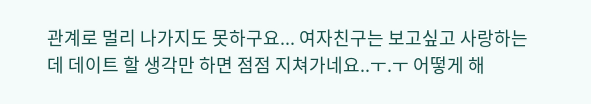관계로 멀리 나가지도 못하구요... 여자친구는 보고싶고 사랑하는데 데이트 할 생각만 하면 점점 지쳐가네요..ㅜ.ㅜ 어떻게 해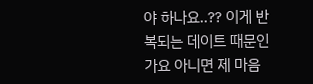야 하나요..?? 이게 반복되는 데이트 때문인가요 아니면 제 마음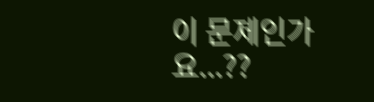이 문제인가요...??